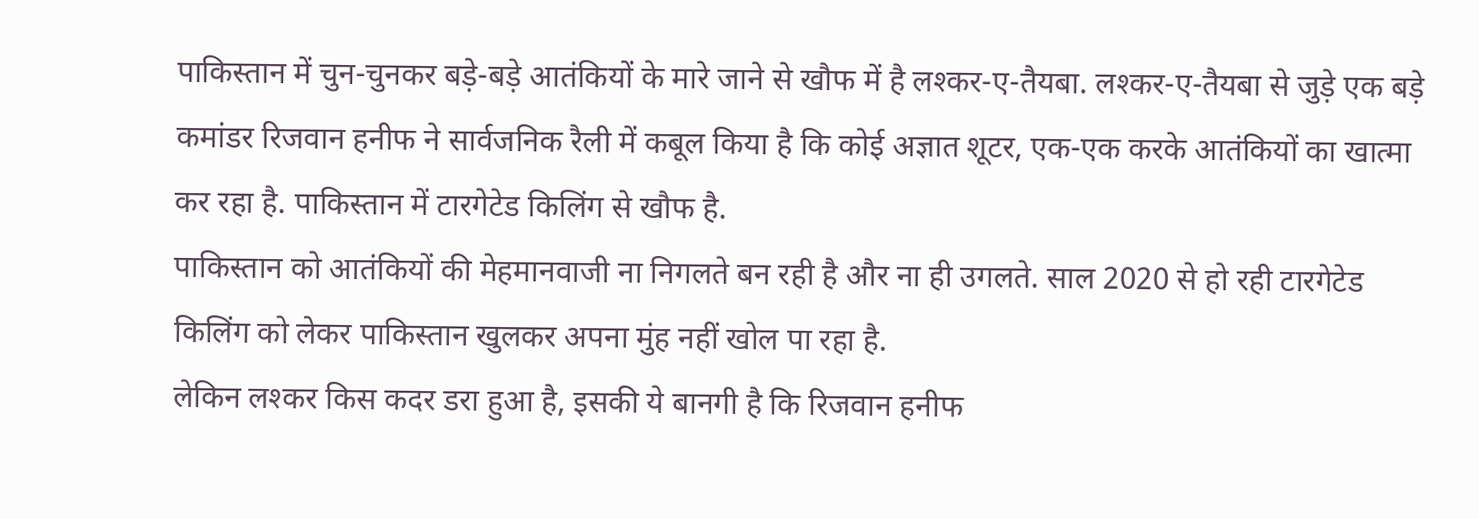पाकिस्तान में चुन-चुनकर बड़े-बड़े आतंकियों के मारे जाने से खौफ में है लश्कर-ए-तैयबा. लश्कर-ए-तैयबा से जुड़े एक बड़े कमांडर रिजवान हनीफ ने सार्वजनिक रैली में कबूल किया है कि कोई अज्ञात शूटर, एक-एक करके आतंकियों का खात्मा कर रहा है. पाकिस्तान में टारगेटेड किलिंग से खौफ है.
पाकिस्तान को आतंकियों की मेहमानवाजी ना निगलते बन रही है और ना ही उगलते. साल 2020 से हो रही टारगेटेड किलिंग को लेकर पाकिस्तान खुलकर अपना मुंह नहीं खोल पा रहा है.
लेकिन लश्कर किस कदर डरा हुआ है, इसकी ये बानगी है कि रिजवान हनीफ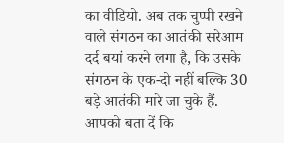का वीडियो. अब तक चुप्पी रखने वाले संगठन का आतंकी सरेआम दर्द बयां करने लगा है, कि उसके संगठन के एक-दो नहीं बल्कि 30 बड़े आतंकी मारे जा चुके हैं.
आपको बता दें कि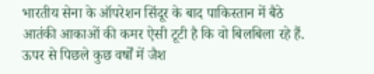भारतीय सेना के ऑपरेशन सिंदूर के बाद पाकिस्तान में बैठे आतंकी आकाओं की कमर ऐसी टूटी है कि वो बिलबिला रहे हैं. ऊपर से पिछले कुछ वर्षों में जैश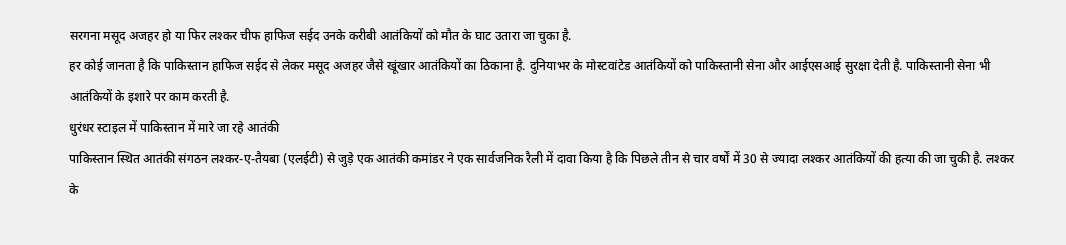सरगना मसूद अजहर हो या फिर लश्कर चीफ हाफिज सईद उनके करीबी आतंकियों को मौत के घाट उतारा जा चुका है.
हर कोई जानता है कि पाकिस्तान हाफिज सईद से लेकर मसूद अजहर जैसे खूंखार आतंकियों का ठिकाना है. दुनियाभर के मोस्टवांटेड आतंकियों को पाकिस्तानी सेना और आईएसआई सुरक्षा देती है. पाकिस्तानी सेना भी आतंकियों के इशारे पर काम करती है.
धुरंधर स्टाइल में पाकिस्तान में मारे जा रहे आतंकी
पाकिस्तान स्थित आतंकी संगठन लश्कर-ए-तैयबा (एलईटी) से जुड़े एक आतंकी कमांडर ने एक सार्वजनिक रैली में दावा किया है कि पिछले तीन से चार वर्षों में 30 से ज्यादा लश्कर आतंकियों की हत्या की जा चुकी है. लश्कर के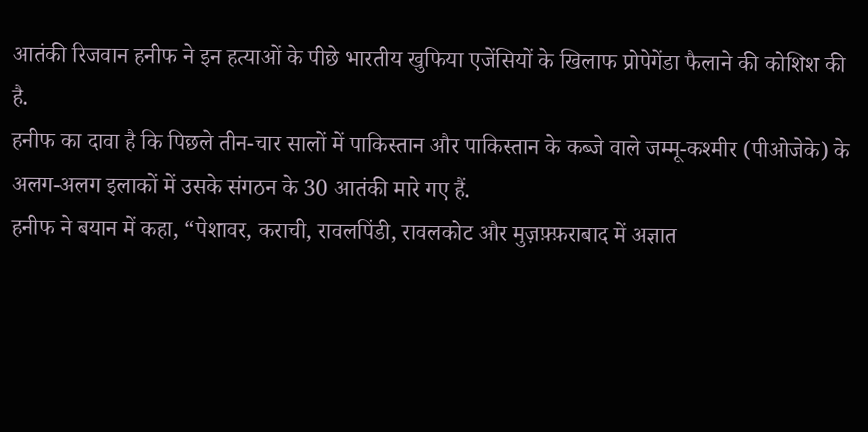आतंकी रिजवान हनीफ ने इन हत्याओं के पीछे भारतीय खुफिया एजेंसियों के खिलाफ प्रोपेगेंडा फैलाने की कोशिश की है.
हनीफ का दावा है कि पिछले तीन-चार सालों में पाकिस्तान और पाकिस्तान के कब्जे वाले जम्मू-कश्मीर (पीओजेके) के अलग-अलग इलाकों में उसके संगठन के 30 आतंकी मारे गए हैं.
हनीफ ने बयान में कहा, “पेशावर, कराची, रावलपिंडी, रावलकोट और मुज़फ़्फ़राबाद में अज्ञात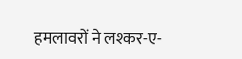हमलावरों ने लश्कर-ए-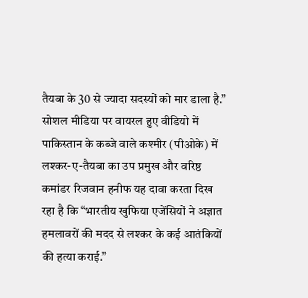तैयबा के 30 से ज्यादा सदस्यों को मार डाला है.”
सोशल मीडिया पर वायरल हुए वीडियो में पाकिस्तान के कब्जे वाले कश्मीर (पीओके) में लश्कर-ए-तैयबा का उप प्रमुख और वरिष्ठ कमांडर रिजवान हनीफ यह दावा करता दिख रहा है कि “भारतीय खुफिया एजेंसियों ने अज्ञात हमलावरों की मदद से लश्कर के कई आतंकियों की हत्या कराई.”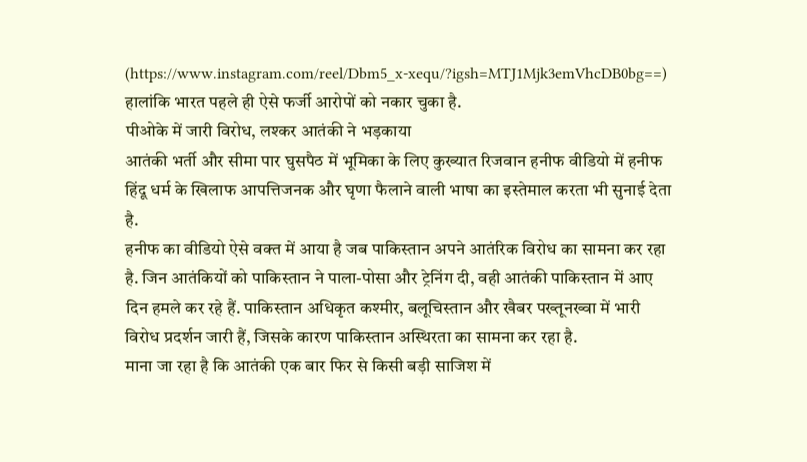(https://www.instagram.com/reel/Dbm5_x-xequ/?igsh=MTJ1Mjk3emVhcDB0bg==)
हालांकि भारत पहले ही ऐसे फर्जी आरोपों को नकार चुका है.
पीओके में जारी विरोध, लश्कर आतंकी ने भड़काया
आतंकी भर्ती और सीमा पार घुसपैठ में भूमिका के लिए कुख्यात रिजवान हनीफ वीडियो में हनीफ हिंदू धर्म के खिलाफ आपत्तिजनक और घृणा फैलाने वाली भाषा का इस्तेमाल करता भी सुनाई देता है.
हनीफ का वीडियो ऐसे वक्त में आया है जब पाकिस्तान अपने आतंरिक विरोध का सामना कर रहा है. जिन आतंकियों को पाकिस्तान ने पाला-पोसा और ट्रेनिंग दी, वही आतंकी पाकिस्तान में आए दिन हमले कर रहे हैं. पाकिस्तान अधिकृत कश्मीर, बलूचिस्तान और खैबर पख्तूनख्वा में भारी विरोध प्रदर्शन जारी हैं, जिसके कारण पाकिस्तान अस्थिरता का सामना कर रहा है.
माना जा रहा है कि आतंकी एक बार फिर से किसी बड़ी साजिश में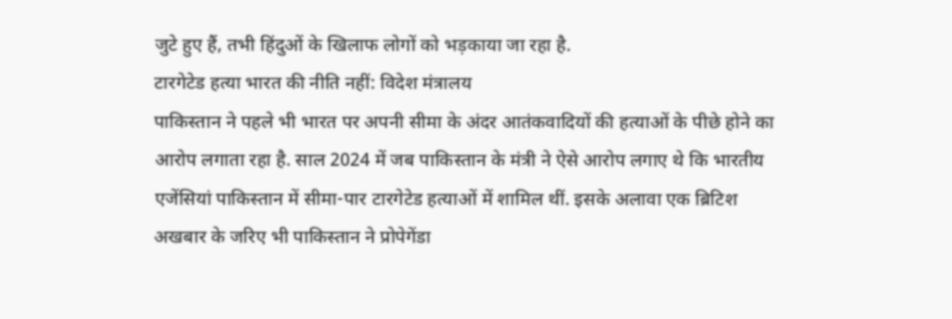जुटे हुए हैं, तभी हिंदुओं के खिलाफ लोगों को भड़काया जा रहा है.
टारगेटेड हत्या भारत की नीति नहीं: विदेश मंत्रालय
पाकिस्तान ने पहले भी भारत पर अपनी सीमा के अंदर आतंकवादियों की हत्याओं के पीछे होने का आरोप लगाता रहा है. साल 2024 में जब पाकिस्तान के मंत्री ने ऐसे आरोप लगाए थे कि भारतीय एजेंसियां पाकिस्तान में सीमा-पार टारगेटेड हत्याओं में शामिल थीं. इसके अलावा एक ब्रिटिश अखबार के जरिए भी पाकिस्तान ने प्रोपेगेंडा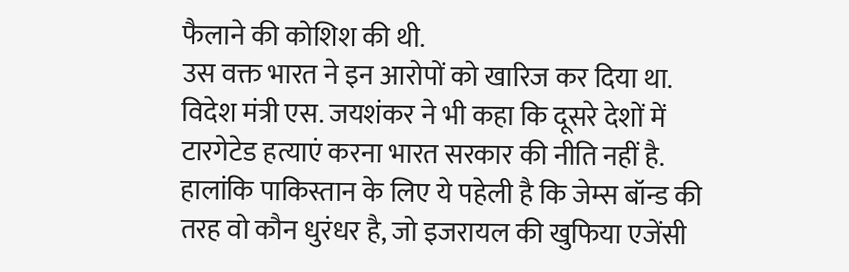फैलाने की कोशिश की थी.
उस वक्त भारत ने इन आरोपों को खारिज कर दिया था. विदेश मंत्री एस. जयशंकर ने भी कहा कि दूसरे देशों में टारगेटेड हत्याएं करना भारत सरकार की नीति नहीं है.
हालांकि पाकिस्तान के लिए ये पहेली है कि जेम्स बॉन्ड की तरह वो कौन धुरंधर है, जो इजरायल की खुफिया एजेंसी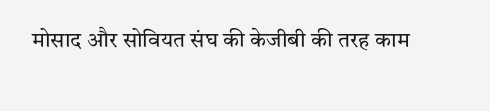मोसाद और सोवियत संघ की केजीबी की तरह काम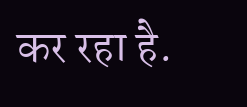कर रहा है.